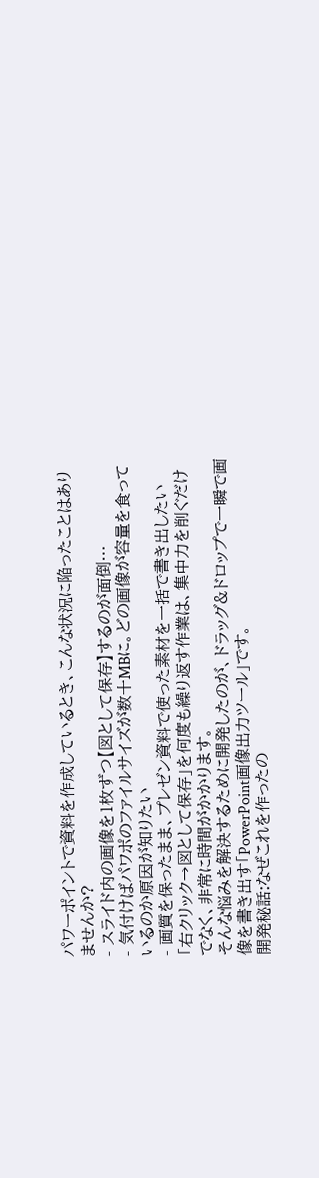パワーポイントで資料を作成しているとき、こんな状況に陥ったことはありませんか?
- スライド内の画像を1枚ずつ【図として保存】するのが面倒…
- 気付けばパワポのファイルサイズが数十MBに。どの画像が容量を食っているのか原因が知りたい
- 画質を保ったまま、プレゼン資料で使った素材を一括で書き出したい
「右クリック→図として保存」を何度も繰り返す作業は、集中力を削ぐだけでなく、非常に時間がかかります。
そんな悩みを解決するために開発したのが、ドラッグ&ドロップで一瞬で画像を書き出す「PowerPoint画像出力ツール」です。
開発秘話:なぜこれを作ったの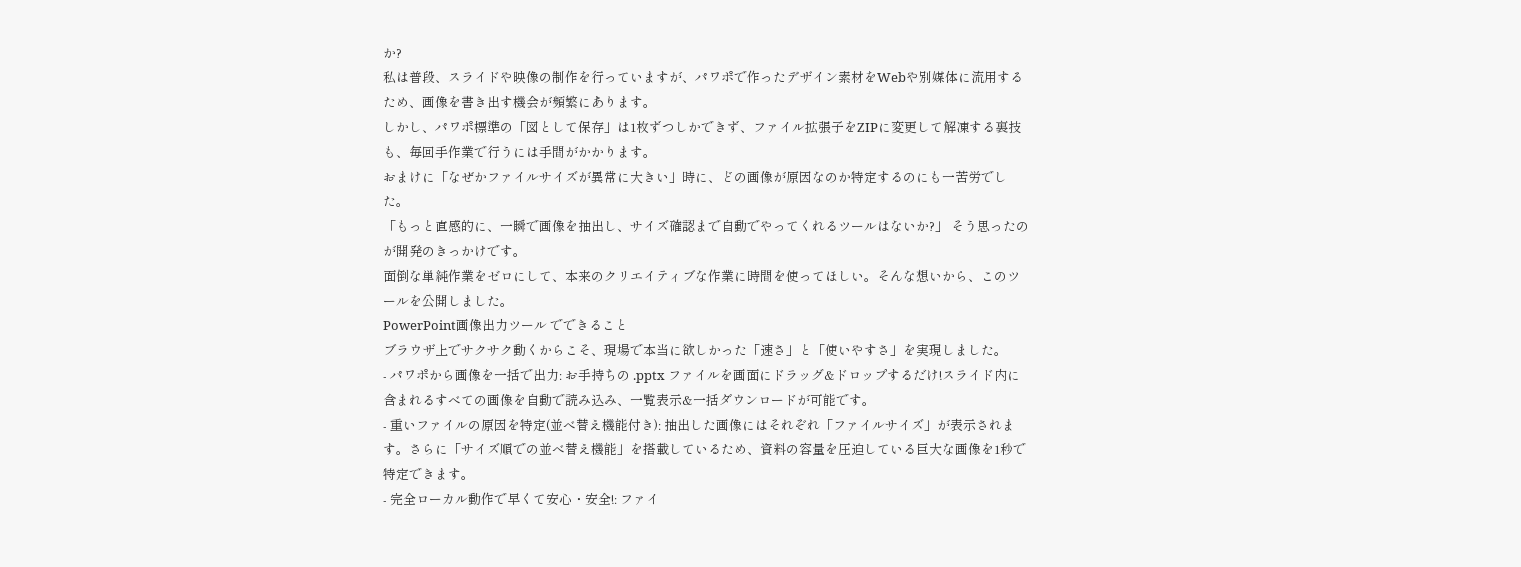か?
私は普段、スライドや映像の制作を行っていますが、パワポで作ったデザイン素材をWebや別媒体に流用するため、画像を書き出す機会が頻繁にあります。
しかし、パワポ標準の「図として保存」は1枚ずつしかできず、ファイル拡張子をZIPに変更して解凍する裏技も、毎回手作業で行うには手間がかかります。
おまけに「なぜかファイルサイズが異常に大きい」時に、どの画像が原因なのか特定するのにも一苦労でした。
「もっと直感的に、一瞬で画像を抽出し、サイズ確認まで自動でやってくれるツールはないか?」 そう思ったのが開発のきっかけです。
面倒な単純作業をゼロにして、本来のクリエイティブな作業に時間を使ってほしい。そんな想いから、このツールを公開しました。
PowerPoint画像出力ツール でできること
ブラウザ上でサクサク動くからこそ、現場で本当に欲しかった「速さ」と「使いやすさ」を実現しました。
- パワポから画像を一括で出力: お手持ちの .pptx ファイルを画面にドラッグ&ドロップするだけ!スライド内に含まれるすべての画像を自動で読み込み、一覧表示&一括ダウンロードが可能です。
- 重いファイルの原因を特定(並べ替え機能付き): 抽出した画像にはそれぞれ「ファイルサイズ」が表示されます。さらに「サイズ順での並べ替え機能」を搭載しているため、資料の容量を圧迫している巨大な画像を1秒で特定できます。
- 完全ローカル動作で早くて安心・安全!: ファイ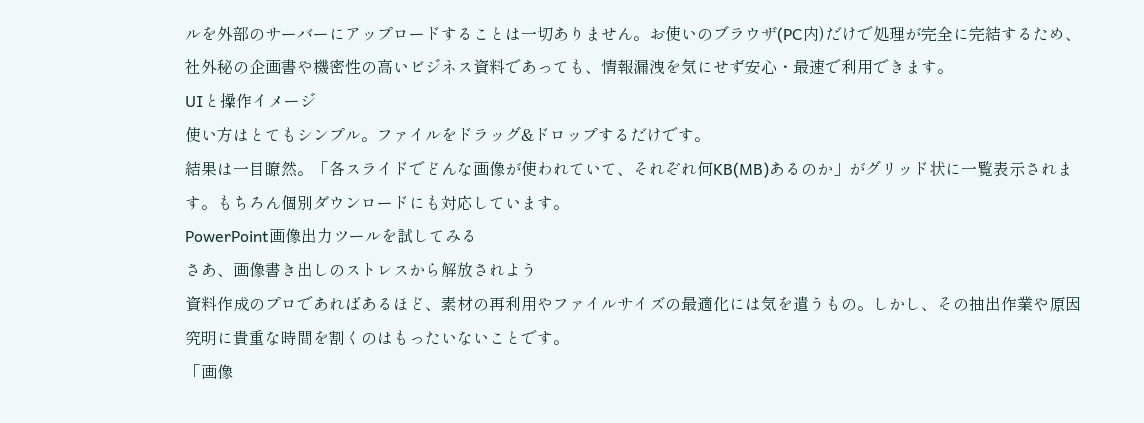ルを外部のサーバーにアップロードすることは一切ありません。お使いのブラウザ(PC内)だけで処理が完全に完結するため、社外秘の企画書や機密性の高いビジネス資料であっても、情報漏洩を気にせず安心・最速で利用できます。
UIと操作イメージ
使い方はとてもシンプル。ファイルをドラッグ&ドロップするだけです。
結果は一目瞭然。「各スライドでどんな画像が使われていて、それぞれ何KB(MB)あるのか」がグリッド状に一覧表示されます。もちろん個別ダウンロードにも対応しています。
PowerPoint画像出力ツールを試してみる
さあ、画像書き出しのストレスから解放されよう
資料作成のプロであればあるほど、素材の再利用やファイルサイズの最適化には気を遣うもの。しかし、その抽出作業や原因究明に貴重な時間を割くのはもったいないことです。
「画像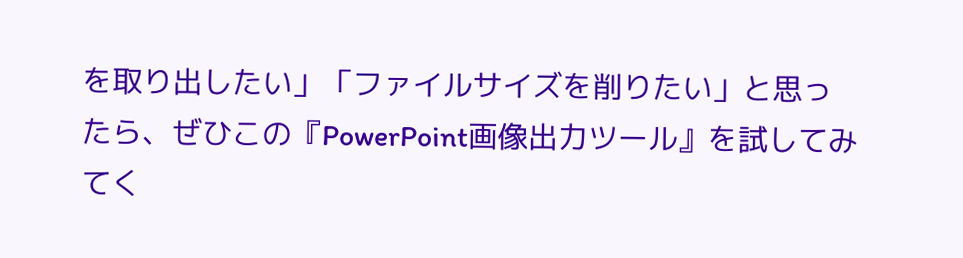を取り出したい」「ファイルサイズを削りたい」と思ったら、ぜひこの『PowerPoint画像出力ツール』を試してみてく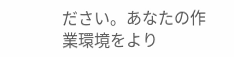ださい。あなたの作業環境をより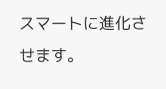スマートに進化させます。